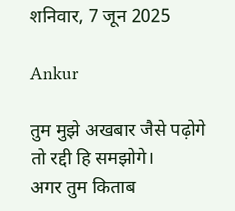शनिवार, 7 जून 2025

Ankur

तुम मुझे अखबार जैसे पढ़ोगे
तो रद्दी हि समझोगे।
अगर तुम किताब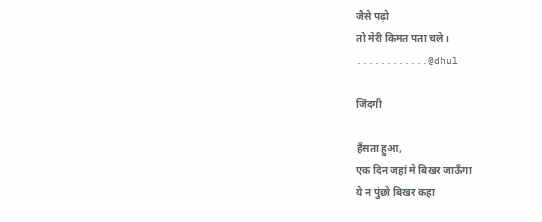जैसे पढ़ो
तो मेरी किमत पता चले।
............@dhul

जिंदगी

हँसता हुआ,
एक दिन जहां मे बिखर जाऊँगा
ये न पुंछो बिखर कहा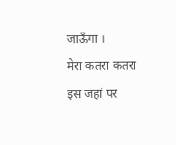जाऊँगा ।
मेरा कतरा कतरा इस जहां पर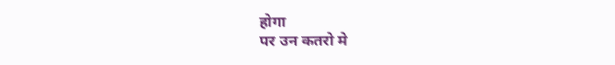होगा
पर उन कतरो मे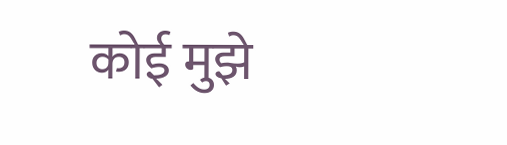कोई मुझे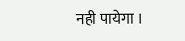नही पायेगा ।